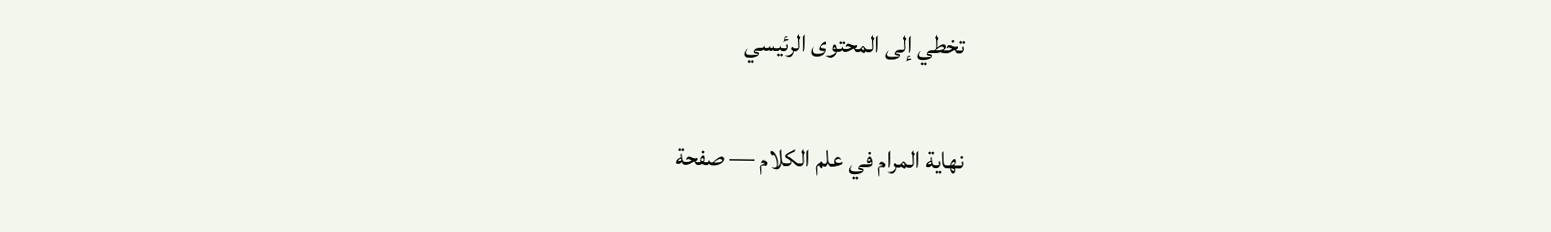تخطي إلى المحتوى الرئيسي

نهاية المرام في علم الكلام — صفحة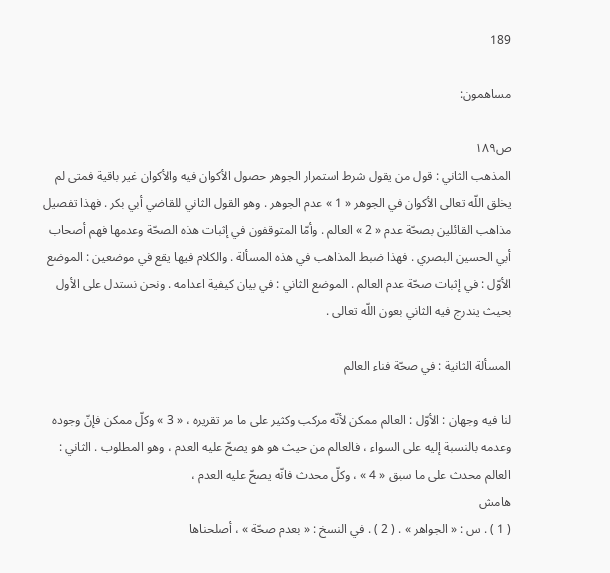189

مساهمون:

ص١٨٩
المذهب الثاني : قول من يقول شرط استمرار الجوهر حصول الأكوان فيه والأكوان غير باقية فمتى لم يخلق اللّه تعالى الأكوان في الجوهر « 1 » عدم الجوهر . وهو القول الثاني للقاضي أبي بكر . فهذا تفصيل مذاهب القائلين بصحّة عدم « 2 » العالم . وأمّا المتوقفون في إثبات هذه الصحّة وعدمها فهم أصحاب أبي الحسين البصري . فهذا ضبط المذاهب في هذه المسألة . والكلام فيها يقع في موضعين : الموضع الأوّل : في إثبات صحّة عدم العالم . الموضع الثاني : في بيان كيفية اعدامه . ونحن نستدل على الأول بحيث يندرج فيه الثاني بعون اللّه تعالى .

المسألة الثانية : في صحّة فناء العالم

لنا فيه وجهان : الأوّل : العالم ممكن لأنّه مركب وكثير على ما مر تقريره ، « 3 » وكلّ ممكن فإنّ وجوده وعدمه بالنسبة إليه على السواء ، فالعالم من حيث هو هو يصحّ عليه العدم ، وهو المطلوب . الثاني : العالم محدث على ما سبق « 4 » ، وكلّ محدث فانّه يصحّ عليه العدم ،
هامش
( 1 ) . س : « الجواهر » . ( 2 ) . في النسخ : « بعدم صحّة » ، أصلحناها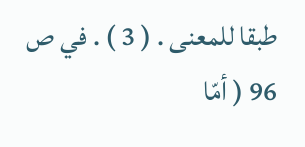طبقا للمعنى . ( 3 ) . في ص 96 ( أمّا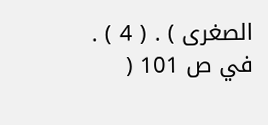الصغرى ) . ( 4 ) . في ص 101 (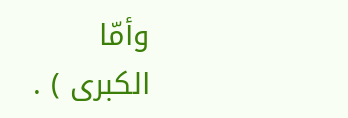وأمّا الكبرى ) .